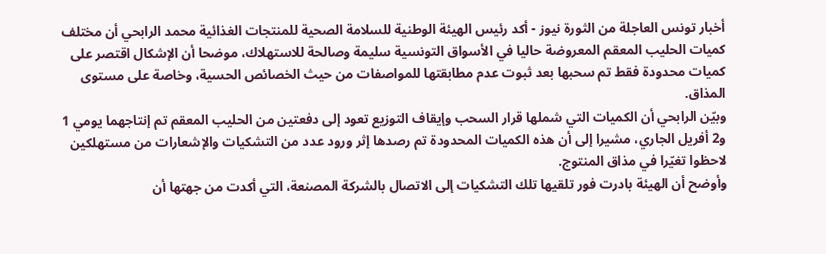أخبار تونس العاجلة من الثورة نيوز - أكد رئيس الهيئة الوطنية للسلامة الصحية للمنتجات الغذائية محمد الرابحي أن مختلف كميات الحليب المعقم المعروضة حاليا في الأسواق التونسية سليمة وصالحة للاستهلاك، موضحا أن الإشكال اقتصر على كميات محدودة فقط تم سحبها بعد ثبوت عدم مطابقتها للمواصفات من حيث الخصائص الحسية، وخاصة على مستوى المذاق.
وبيّن الرابحي أن الكميات التي شملها قرار السحب وإيقاف التوزيع تعود إلى دفعتين من الحليب المعقم تم إنتاجهما يومي 1 و2 أفريل الجاري، مشيرا إلى أن هذه الكميات المحدودة تم رصدها إثر ورود عدد من التشكيات والإشعارات من مستهلكين لاحظوا تغيّرا في مذاق المنتوج.
وأوضح أن الهيئة بادرت فور تلقيها تلك التشكيات إلى الاتصال بالشركة المصنعة، التي أكدت من جهتها أن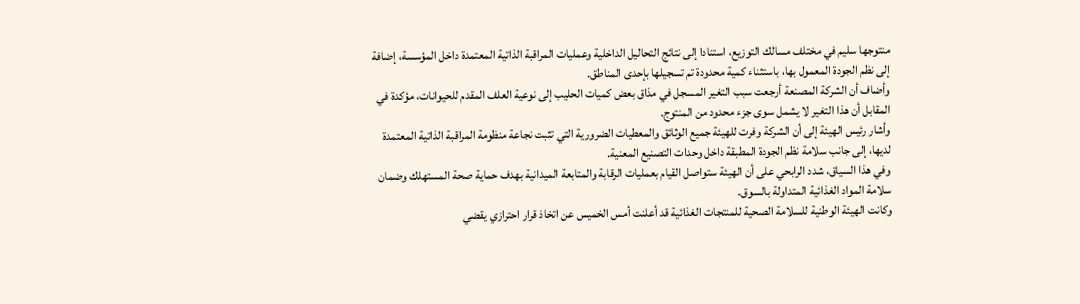منتوجها سليم في مختلف مسالك التوزيع، استنادا إلى نتائج التحاليل الداخلية وعمليات المراقبة الذاتية المعتمدة داخل المؤسسة، إضافة إلى نظم الجودة المعمول بها، باستثناء كمية محدودة تم تسجيلها بإحدى المناطق.
وأضاف أن الشركة المصنعة أرجعت سبب التغير المسجل في مذاق بعض كميات الحليب إلى نوعية العلف المقدم للحيوانات، مؤكدة في المقابل أن هذا التغير لا يشمل سوى جزء محدود من المنتوج.
وأشار رئيس الهيئة إلى أن الشركة وفرت للهيئة جميع الوثائق والمعطيات الضرورية التي تثبت نجاعة منظومة المراقبة الذاتية المعتمدة لديها، إلى جانب سلامة نظم الجودة المطبقة داخل وحدات التصنيع المعنية.
وفي هذا السياق، شدد الرابحي على أن الهيئة ستواصل القيام بعمليات الرقابة والمتابعة الميدانية بهدف حماية صحة المستهلك وضمان سلامة المواد الغذائية المتداولة بالسوق.
وكانت الهيئة الوطنية للسلامة الصحية للمنتجات الغذائية قد أعلنت أمس الخميس عن اتخاذ قرار احترازي يقضي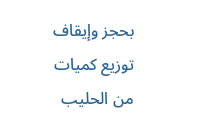بحجز وإيقاف توزيع كميات من الحليب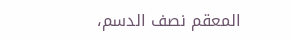المعقم نصف الدسم،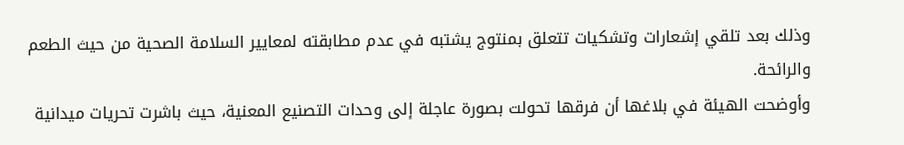وذلك بعد تلقي إشعارات وتشكيات تتعلق بمنتوج يشتبه في عدم مطابقته لمعايير السلامة الصحية من حيث الطعم والرائحة.
وأوضحت الهيئة في بلاغها أن فرقها تحولت بصورة عاجلة إلى وحدات التصنيع المعنية، حيث باشرت تحريات ميدانية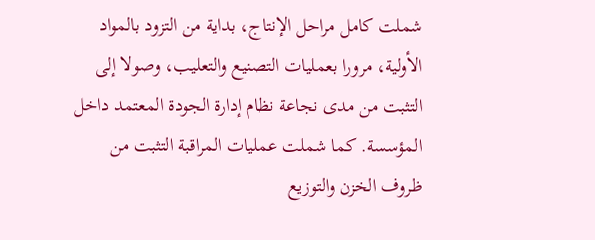شملت كامل مراحل الإنتاج، بداية من التزود بالمواد الأولية، مرورا بعمليات التصنيع والتعليب، وصولا إلى التثبت من مدى نجاعة نظام إدارة الجودة المعتمد داخل المؤسسة. كما شملت عمليات المراقبة التثبت من ظروف الخزن والتوزيع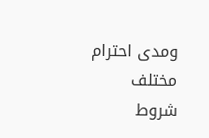ومدى احترام مختلف شروط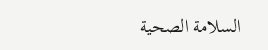السلامة الصحية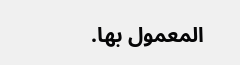المعمول بها.